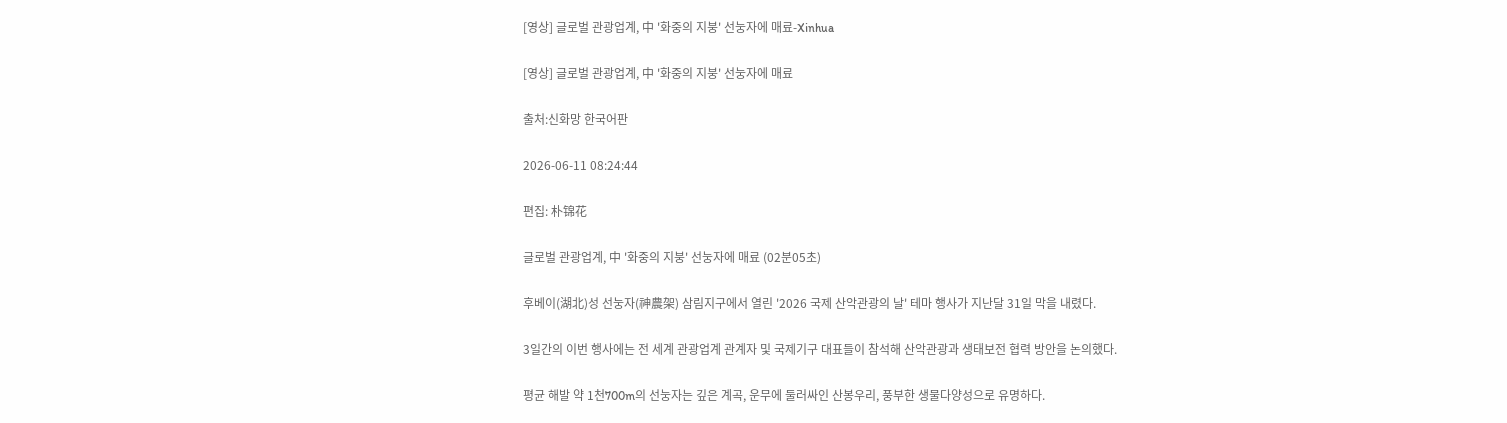[영상] 글로벌 관광업계, 中 '화중의 지붕' 선눙자에 매료-Xinhua

[영상] 글로벌 관광업계, 中 '화중의 지붕' 선눙자에 매료

출처:신화망 한국어판

2026-06-11 08:24:44

편집: 朴锦花

글로벌 관광업계, 中 '화중의 지붕' 선눙자에 매료 (02분05초)

후베이(湖北)성 선눙자(神農架) 삼림지구에서 열린 '2026 국제 산악관광의 날' 테마 행사가 지난달 31일 막을 내렸다.

3일간의 이번 행사에는 전 세계 관광업계 관계자 및 국제기구 대표들이 참석해 산악관광과 생태보전 협력 방안을 논의했다.

평균 해발 약 1천700m의 선눙자는 깊은 계곡, 운무에 둘러싸인 산봉우리, 풍부한 생물다양성으로 유명하다.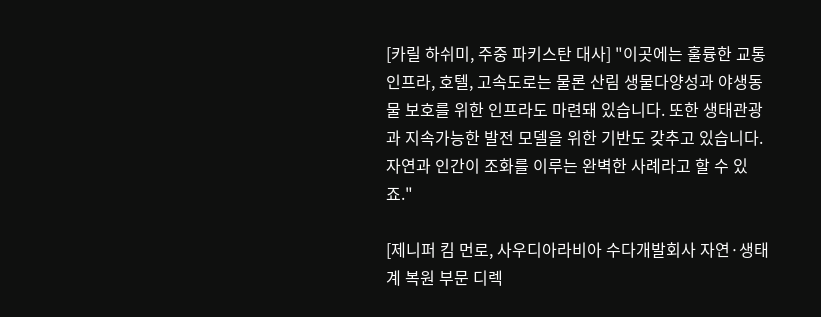[카릴 하쉬미, 주중 파키스탄 대사] "이곳에는 훌륭한 교통 인프라, 호텔, 고속도로는 물론 산림 생물다양성과 야생동물 보호를 위한 인프라도 마련돼 있습니다. 또한 생태관광과 지속가능한 발전 모델을 위한 기반도 갖추고 있습니다. 자연과 인간이 조화를 이루는 완벽한 사례라고 할 수 있죠."

[제니퍼 킴 먼로, 사우디아라비아 수다개발회사 자연·생태계 복원 부문 디렉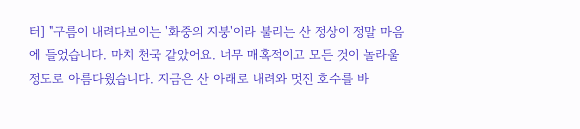터] "구름이 내려다보이는 '화중의 지붕'이라 불리는 산 정상이 정말 마음에 들었습니다. 마치 천국 같았어요. 너무 매혹적이고 모든 것이 놀라울 정도로 아름다웠습니다. 지금은 산 아래로 내려와 멋진 호수를 바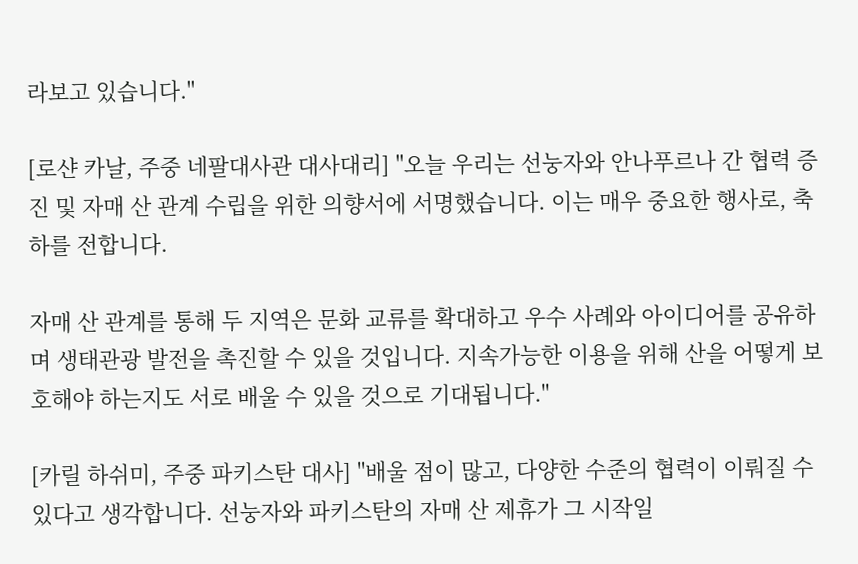라보고 있습니다."

[로샨 카날, 주중 네팔대사관 대사대리] "오늘 우리는 선눙자와 안나푸르나 간 협력 증진 및 자매 산 관계 수립을 위한 의향서에 서명했습니다. 이는 매우 중요한 행사로, 축하를 전합니다.

자매 산 관계를 통해 두 지역은 문화 교류를 확대하고 우수 사례와 아이디어를 공유하며 생태관광 발전을 촉진할 수 있을 것입니다. 지속가능한 이용을 위해 산을 어떻게 보호해야 하는지도 서로 배울 수 있을 것으로 기대됩니다."

[카릴 하쉬미, 주중 파키스탄 대사] "배울 점이 많고, 다양한 수준의 협력이 이뤄질 수 있다고 생각합니다. 선눙자와 파키스탄의 자매 산 제휴가 그 시작일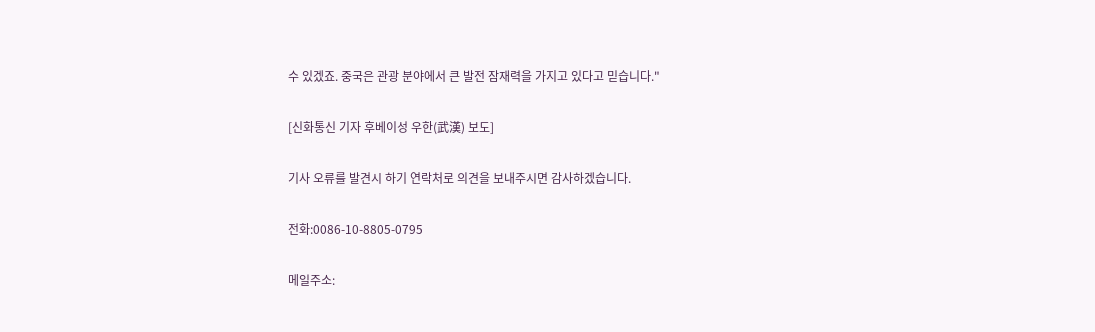수 있겠죠. 중국은 관광 분야에서 큰 발전 잠재력을 가지고 있다고 믿습니다."

[신화통신 기자 후베이성 우한(武漢) 보도]

기사 오류를 발견시 하기 연락처로 의견을 보내주시면 감사하겠습니다.

전화:0086-10-8805-0795

메일주소: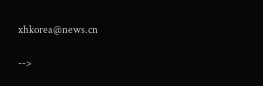xhkorea@news.cn

-->